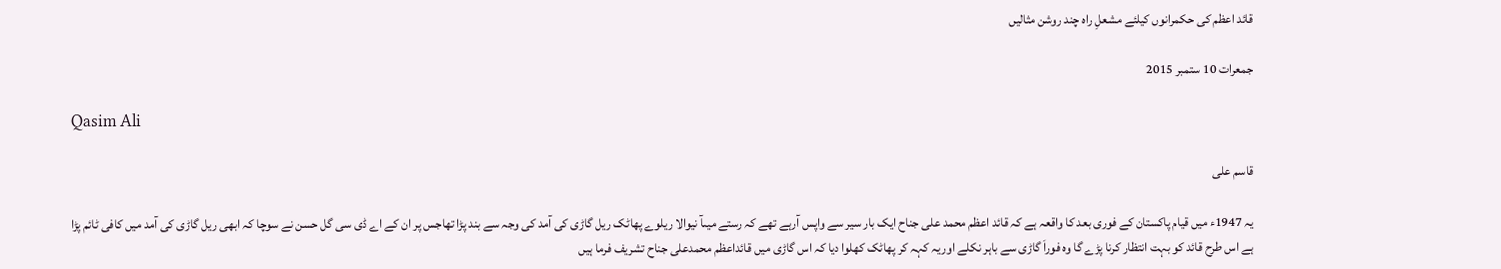قائد اعظم کی حکمرانوں کیلئے مشعلِ راہ چند روشن مثالیں

جمعرات 10 ستمبر 2015

Qasim Ali

قاسم علی

یہ 1947ء میں قیام پاکستان کے فوری بعد کا واقعہ ہے کہ قائد اعظم محمد علی جناح ایک بار سیر سے واپس آرہے تھے کہ رستے میںآ نیوالا ریلوے پھاٹک ریل گاڑی کی آمد کی وجہ سے بند پڑا تھاجس پر ان کے اے ڈی سی گل حسن نے سوچا کہ ابھی ریل گاڑی کی آمد میں کافی ٹائم پڑا ہے اس طرح قائد کو بہت انتظار کرنا پڑے گا وہ فوراَ گاڑی سے باہر نکلے اوریہ کہہ کر پھاٹک کھلوا دیا کہ اس گاڑی میں قائداعظم محمدعلی جناح تشریف فرما ہیں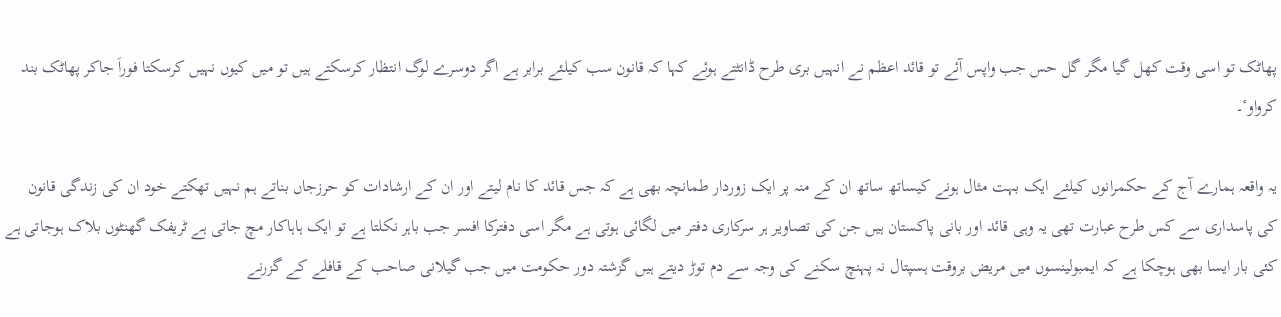پھاٹک تو اسی وقت کھل گیا مگر گل حس جب واپس آئے تو قائد اعظم نے انہیں بری طرح ڈانٹتے ہوئے کہا کہ قانون سب کیلئے برابر ہے اگر دوسرے لوگ انتظار کرسکتے ہیں تو میں کیوں نہیں کرسکتا فوراَ جاکر پھاٹک بند کرواوٴ۔

یہ واقعہ ہمارے آج کے حکمرانوں کیلئے ایک بہت مثال ہونے کیساتھ ساتھ ان کے منہ پر ایک زوردار طمانچہ بھی ہے کہ جس قائد کا نام لیتے اور ان کے ارشادات کو حرزجاں بناتے ہم نہیں تھکتے خود ان کی زندگی قانون کی پاسداری سے کس طرح عبارت تھی یہ وہی قائد اور بانی پاکستان ہیں جن کی تصاویر ہر سرکاری دفتر میں لگائی ہوتی ہے مگر اسی دفترکا افسر جب باہر نکلتا ہے تو ایک ہاہاکار مچ جاتی ہے ٹریفک گھنٹوں بلاک ہوجاتی ہے کئی بار ایسا بھی ہوچکا ہے کہ ایمبولینسوں میں مریض بروقت ہسپتال نہ پہنچ سکنے کی وجہ سے دم توڑ دیتے ہیں گزشتہ دور حکومت میں جب گیلانی صاحب کے قافلے کے گزرنے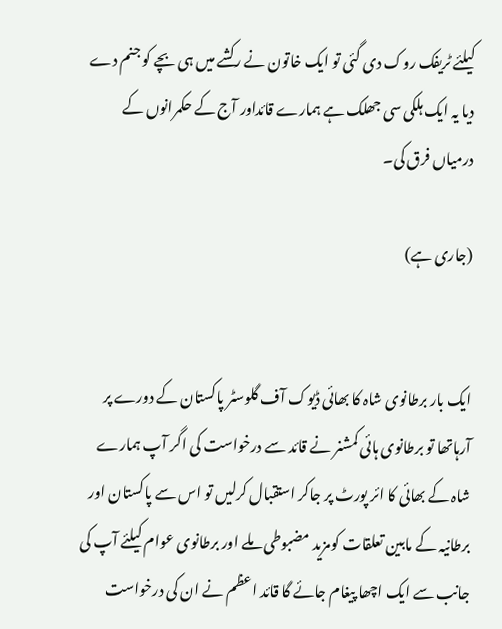کیلئے ٹریفک روک دی گئی تو ایک خاتون نے رکشے میں ہی بچے کو جنم دے دیا یہ ایک ہلکی سی جھلک ہے ہمارے قائداور آج کے حکمرانوں کے درمیاں فرق کی۔

(جاری ہے)


ایک بار برطانوی شاہ کا بھائی ڈیوک آف گلوسٹر پاکستان کے دورے پر آرہاتھا تو برطانوی ہائی کمشنر نے قائد سے درخواست کی اگر آپ ہمارے شاہ کے بھائی کا ائر پورٹ پر جاکر استقبال کرلیں تو اس سے پاکستان اور برطانیہ کے مابین تعلقات کومزید مضبوطی ملے اور برطانوی عوام کیلئے آپ کی جانب سے ایک اچھا پیغام جائے گا قائد اعظم نے ان کی درخواست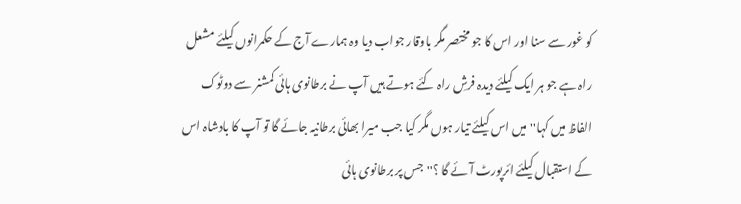کو غور سے سنا اور اس کا جو مختصر مگر باوقار جواب دیا وہ ہمارے آج کے حکمرانوں کیلئے مشعل راہ ہے جو ہر ایک کیلئے دیدہ فرشِ راہ کئے ہوتے ہیں آپ نے برطانوی ہائی کمشنر سے دوٹوک الفاظ میں کہا''میں اس کیلئے تیار ہوں مگر کیا جب میرا بھائی برطانیہ جائے گا تو آپ کا بادشاہ اس کے استقبال کیلئے ائرپورٹ آئے گا ؟''جس پر برطانوی ہائی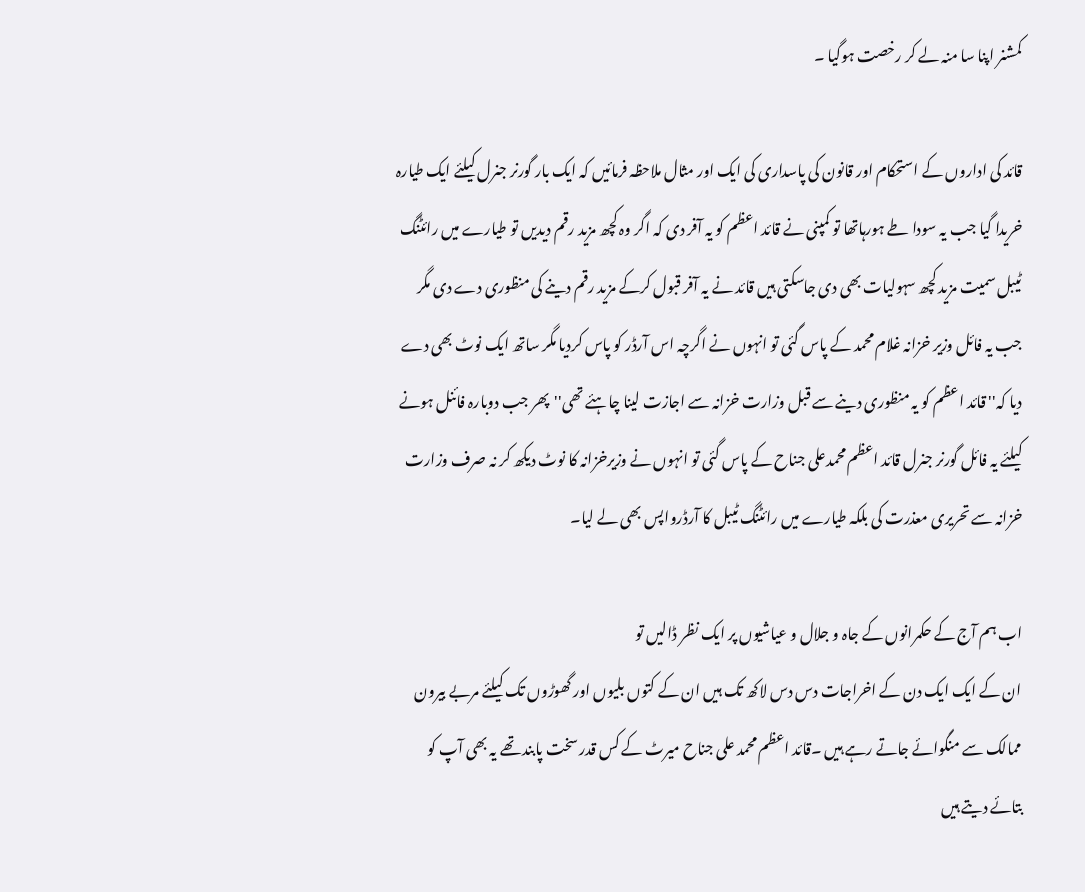کمشنر اپنا سا منہ لے کر رخصت ہوگیا ۔

قائد کی اداروں کے استحکام اور قانون کی پاسداری کی ایک اور مثال ملاحظہ فرمائیں کہ ایک بار گورنر جنرل کیلئے ایک طیارہ خریدا گیا جب یہ سودا طے ہورہاتھا تو کمپنی نے قائد اعظم کو یہ آفر دی کہ اگر وہ کچھ مزید رقم دیدیں تو طیارے میں رائٹنگ ٹیبل سمیت مزید کچھ سہولیات بھی دی جاسکتی ہیں قائد نے یہ آفر قبول کرکے مزید رقم دینے کی منظوری دے دی مگر جب یہ فائل وزیر خزانہ غلام محمد کے پاس گئی تو انہوں نے اگرچہ اس آرڈر کو پاس کردیا مگر ساتھ ایک نوٹ بھی دے دیا کہ'' قائد اعظم کو یہ منظوری دینے سے قبل وزارت خزانہ سے اجازت لینا چاہئے تھی''پھر جب دوبارہ فائنل ہونے کیلئے یہ فائل گورنر جنرل قائد اعظم محمدعلی جناح کے پاس گئی تو انہوں نے وزیرخزانہ کا نوٹ دیکھ کر نہ صرف وزارت خزانہ سے تحریری معذرت کی بلکہ طیارے میں رائٹنگ ٹیبل کا آرڈرواپس بھی لے لیا۔

اب ہم آج کے حکمرانوں کے جاہ و جلال و عیاشیوں پر ایک نظر ڈالیں تو
ان کے ایک ایک دن کے اخراجات دس دس لاکھ تک ہیں ان کے کتوں بلیوں اور گھوڑوں تک کیلئے مربے بیرون ممالک سے منگوائے جاتے رہے ہیں ۔قائد اعظم محمد علی جناح میرٹ کے کس قدر سخت پابند تھے یہ بھی آپ کو بتائے دیتے ہیں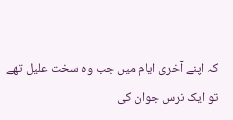کہ اپنے آخری ایام میں جب وہ سخت علیل تھے تو ایک نرس جوان کی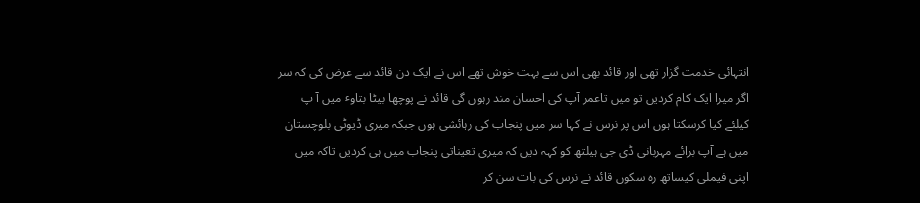انتہائی خدمت گزار تھی اور قائد بھی اس سے بہت خوش تھے اس نے ایک دن قائد سے عرض کی کہ سر اگر میرا ایک کام کردیں تو میں تاعمر آپ کی احسان مند رہوں گی قائد نے پوچھا بیٹا بتاوٴ میں آ پ کیلئے کیا کرسکتا ہوں اس پر نرس نے کہا سر میں پنجاب کی رہائشی ہوں جبکہ میری ڈیوٹی بلوچستان میں ہے آپ برائے مہربانی ڈی جی ہیلتھ کو کہہ دیں کہ میری تعیناتی پنجاب میں ہی کردیں تاکہ میں اپنی فیملی کیساتھ رہ سکوں قائد نے نرس کی بات سن کر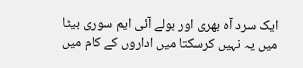ایک سرد آہ بھری اور بولے آئی ایم سوری بیٹا میں یہ نہیں کرسکتا میں اداروں کے کام میں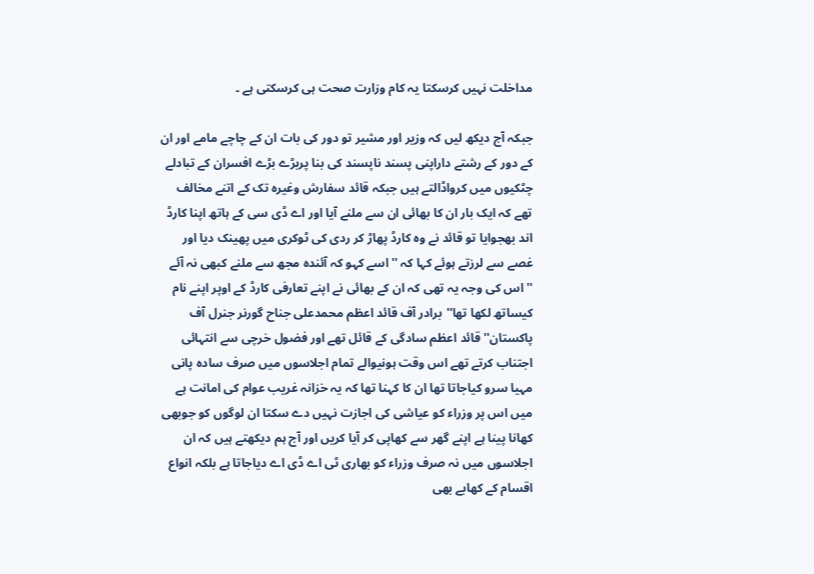مداخلت نہیں کرسکتا یہ کام وزارت صحت ہی کرسکتی ہے ۔

جبکہ آج دیکھ لیں کہ وزیر اور مشیر تو دور کی بات ان کے چاچے مامے اور ان کے دور کے رشتے داراپنی پسند ناپسند کی بنا پربڑے بڑے افسران کے تبادلے چٹکیوں میں کرواڈالتے ہیں جبکہ قائد سفارش وغیرہ تک کے اتنے مخالف تھے کہ ایک بار ان کا بھائی ان سے ملنے آیا اور اے ڈی سی کے ہاتھ اپنا کارڈ اند بھجوایا تو قائد نے وہ کارڈ پھاڑ کر ردی کی ٹوکری میں پھینک دیا اور غصے سے لرزتے ہوئے کہا کہ ''اسے کہو کہ آئندہ مجھ سے ملنے کبھی نہ آئے ''اس کی وجہ یہ تھی کہ ان کے بھائی نے اپنے تعارفی کارڈ کے اوپر اپنے نام کیساتھ لکھا تھا''برادر آف قائد اعظم محمدعلی جناح گورنر جنرل آف پاکستان''قائد اعظم سادگی کے قائل تھے اور فضول خرچی سے انتہائی اجتناب کرتے تھے اس وقت ہونیوالے تمام اجلاسوں میں صرف سادہ پانی مہیا سرو کیاجاتا تھا ان کا کہنا تھا کہ یہ خزانہ غریب عوام کی امانت ہے میں اس پر وزراء کو عیاشی کی اجازت نہیں دے سکتا ان لوگوں کو جوبھی کھانا پینا ہے اپنے گھر سے کھاپی کر آیا کریں اور آج ہم دیکھتے ہیں کہ ان اجلاسوں میں نہ صرف وزراء کو بھاری ٹی اے ڈی اے دیاجاتا ہے بلکہ انواع اقسام کے کھابے بھی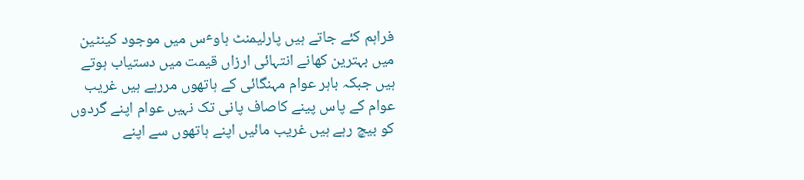فراہم کئے جاتے ہیں پارلیمنٹ ہاوٴس میں موجود کینٹین میں بہترین کھانے انتہائی ارزاں قیمت میں دستیاب ہوتے ہیں جبکہ باہر عوام مہنگائی کے ہاتھوں مررہے ہیں غریب عوام کے پاس پینے کاصاف پانی تک نہیں عوام اپنے گردوں کو بیچ رہے ہیں غریب مائیں اپنے ہاتھوں سے اپنے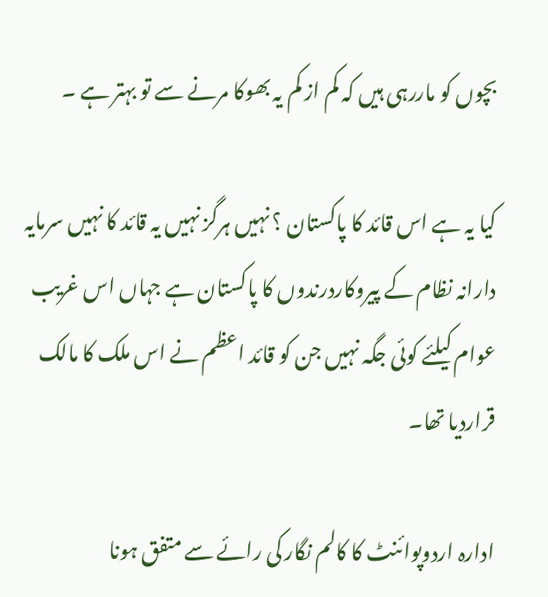بچوں کو ماررہی ہیں کہ کم از کم یہ بھوکا مرنے سے تو بہتر ہے ۔

کیا یہ ہے اس قائد کا پاکستان ؟ نہیں ہرگز نہیں یہ قائد کا نہیں سرمایہ دارانہ نظام کے پیروکاردرندوں کا پاکستان ہے جہاں اس غریب عوام کیلئے کوئی جگہ نہیں جن کو قائد اعظم نے اس ملک کا مالک قراردیا تھا۔

ادارہ اردوپوائنٹ کا کالم نگار کی رائے سے متفق ہونا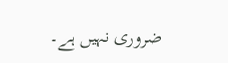ضروری نہیں ہے۔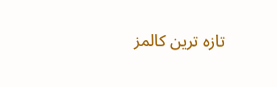تازہ ترین کالمز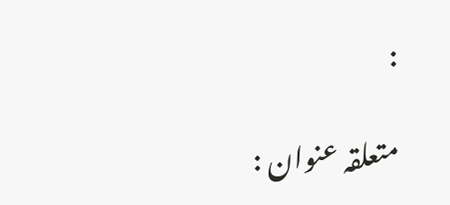:

متعلقہ عنوان :